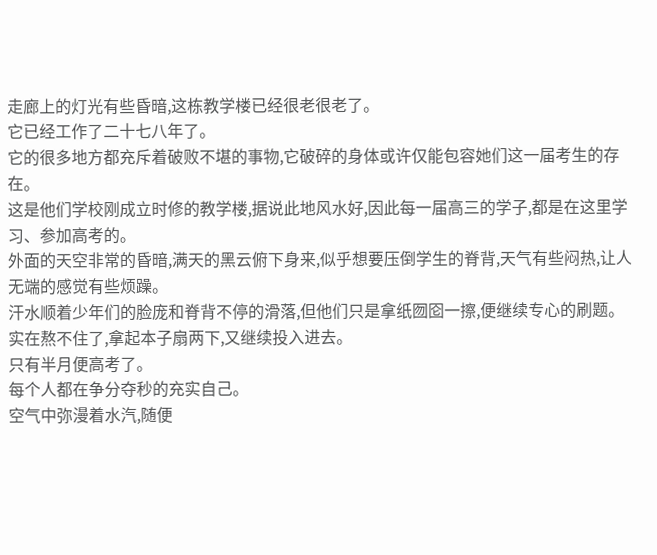走廊上的灯光有些昏暗,这栋教学楼已经很老很老了。
它已经工作了二十七八年了。
它的很多地方都充斥着破败不堪的事物,它破碎的身体或许仅能包容她们这一届考生的存在。
这是他们学校刚成立时修的教学楼,据说此地风水好,因此每一届高三的学子,都是在这里学习、参加高考的。
外面的天空非常的昏暗,满天的黑云俯下身来,似乎想要压倒学生的脊背,天气有些闷热,让人无端的感觉有些烦躁。
汗水顺着少年们的脸庞和脊背不停的滑落,但他们只是拿纸囫囵一擦,便继续专心的刷题。
实在熬不住了,拿起本子扇两下,又继续投入进去。
只有半月便高考了。
每个人都在争分夺秒的充实自己。
空气中弥漫着水汽,随便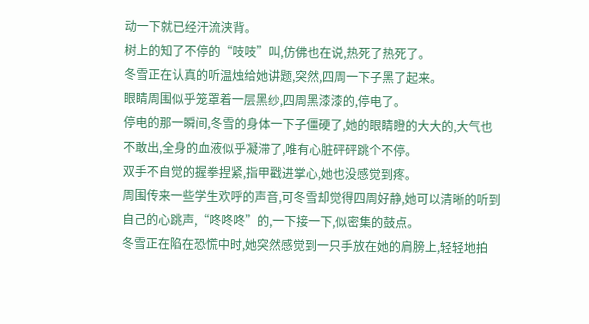动一下就已经汗流浃背。
树上的知了不停的“吱吱”叫,仿佛也在说,热死了热死了。
冬雪正在认真的听温烛给她讲题,突然,四周一下子黑了起来。
眼睛周围似乎笼罩着一层黑纱,四周黑漆漆的,停电了。
停电的那一瞬间,冬雪的身体一下子僵硬了,她的眼睛瞪的大大的,大气也不敢出,全身的血液似乎凝滞了,唯有心脏砰砰跳个不停。
双手不自觉的握拳捏紧,指甲戳进掌心,她也没感觉到疼。
周围传来一些学生欢呼的声音,可冬雪却觉得四周好静,她可以清晰的听到自己的心跳声,“咚咚咚”的,一下接一下,似密集的鼓点。
冬雪正在陷在恐慌中时,她突然感觉到一只手放在她的肩膀上,轻轻地拍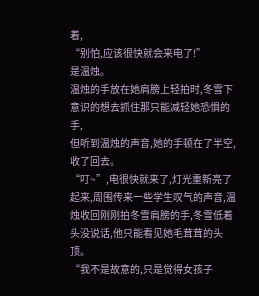着,
“别怕,应该很快就会来电了!”
是温烛。
温烛的手放在她肩膀上轻拍时,冬雪下意识的想去抓住那只能减轻她恐惧的手,
但听到温烛的声音,她的手顿在了半空,收了回去。
“叮~”,电很快就来了,灯光重新亮了起来,周围传来一些学生叹气的声音,温烛收回刚刚拍冬雪肩膀的手,冬雪低着头没说话,他只能看见她毛茸茸的头顶。
“我不是故意的,只是觉得女孩子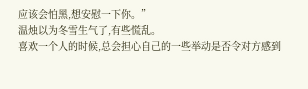应该会怕黑,想安慰一下你。”
温烛以为冬雪生气了,有些慌乱。
喜欢一个人的时候,总会担心自己的一些举动是否令对方感到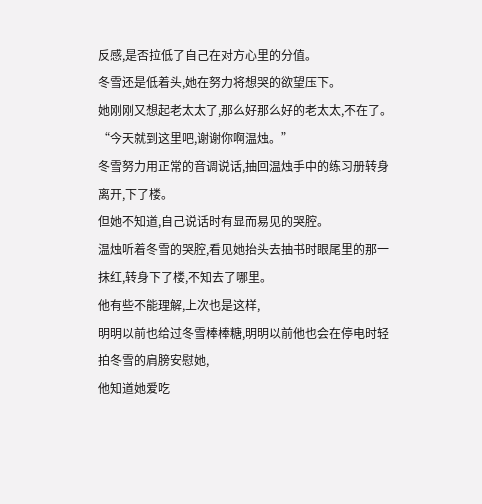反感,是否拉低了自己在对方心里的分值。
冬雪还是低着头,她在努力将想哭的欲望压下。
她刚刚又想起老太太了,那么好那么好的老太太,不在了。
“今天就到这里吧,谢谢你啊温烛。”
冬雪努力用正常的音调说话,抽回温烛手中的练习册转身离开,下了楼。
但她不知道,自己说话时有显而易见的哭腔。
温烛听着冬雪的哭腔,看见她抬头去抽书时眼尾里的那一抹红,转身下了楼,不知去了哪里。
他有些不能理解,上次也是这样,
明明以前也给过冬雪棒棒糖,明明以前他也会在停电时轻拍冬雪的肩膀安慰她,
他知道她爱吃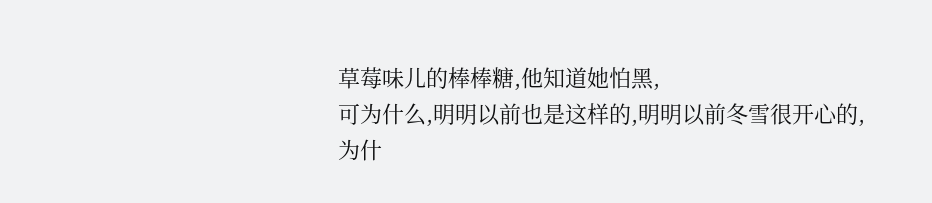草莓味儿的棒棒糖,他知道她怕黑,
可为什么,明明以前也是这样的,明明以前冬雪很开心的,
为什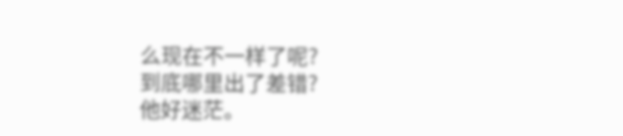么现在不一样了呢?
到底哪里出了差错?
他好迷茫。